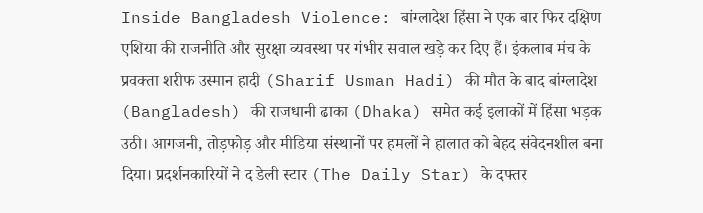Inside Bangladesh Violence: बांग्लादेश हिंसा ने एक बार फिर दक्षिण एशिया की राजनीति और सुरक्षा व्यवस्था पर गंभीर सवाल खड़े कर दिए हैं। इंकलाब मंच के प्रवक्ता शरीफ उस्मान हादी (Sharif Usman Hadi) की मौत के बाद बांग्लादेश (Bangladesh) की राजधानी ढाका (Dhaka) समेत कई इलाकों में हिंसा भड़क उठी। आगजनी, तोड़फोड़ और मीडिया संस्थानों पर हमलों ने हालात को बेहद संवेदनशील बना दिया। प्रदर्शनकारियों ने द डेली स्टार (The Daily Star) के दफ्तर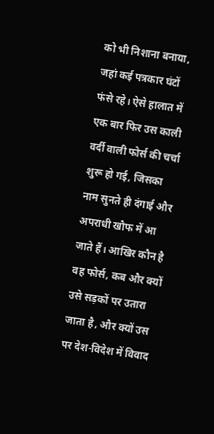को भी निशाना बनाया, जहां कई पत्रकार घंटों फंसे रहे। ऐसे हालात में एक बार फिर उस काली वर्दी वाली फोर्स की चर्चा शुरू हो गई, जिसका नाम सुनते ही दंगाई और अपराधी खौफ में आ जाते हैं। आखिर कौन है वह फोर्स, कब और क्यों उसे सड़कों पर उतारा जाता है, और क्यों उस पर देश-विदेश में विवाद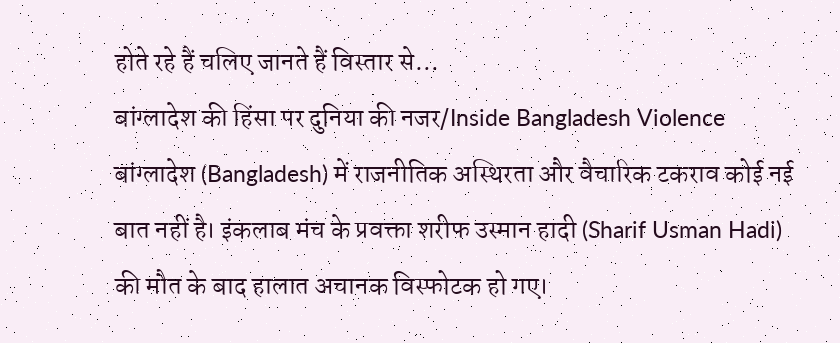होते रहे हैं चलिए जानते हैं विस्तार से…
बांग्लादेश की हिंसा पर दुनिया की नजर/Inside Bangladesh Violence
बांग्लादेश (Bangladesh) में राजनीतिक अस्थिरता और वैचारिक टकराव कोई नई बात नहीं है। इंकलाब मंच के प्रवक्ता शरीफ उस्मान हादी (Sharif Usman Hadi) की मौत के बाद हालात अचानक विस्फोटक हो गए।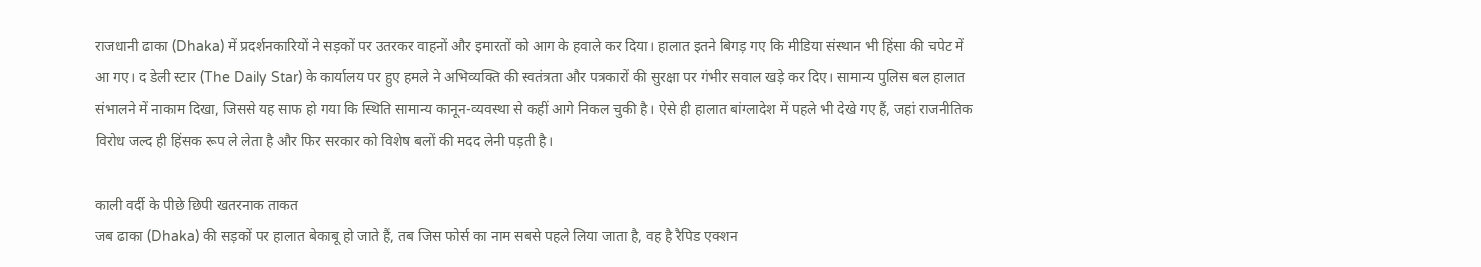राजधानी ढाका (Dhaka) में प्रदर्शनकारियों ने सड़कों पर उतरकर वाहनों और इमारतों को आग के हवाले कर दिया। हालात इतने बिगड़ गए कि मीडिया संस्थान भी हिंसा की चपेट में आ गए। द डेली स्टार (The Daily Star) के कार्यालय पर हुए हमले ने अभिव्यक्ति की स्वतंत्रता और पत्रकारों की सुरक्षा पर गंभीर सवाल खड़े कर दिए। सामान्य पुलिस बल हालात संभालने में नाकाम दिखा, जिससे यह साफ हो गया कि स्थिति सामान्य कानून-व्यवस्था से कहीं आगे निकल चुकी है। ऐसे ही हालात बांग्लादेश में पहले भी देखे गए हैं, जहां राजनीतिक विरोध जल्द ही हिंसक रूप ले लेता है और फिर सरकार को विशेष बलों की मदद लेनी पड़ती है।

काली वर्दी के पीछे छिपी खतरनाक ताकत
जब ढाका (Dhaka) की सड़कों पर हालात बेकाबू हो जाते हैं, तब जिस फोर्स का नाम सबसे पहले लिया जाता है, वह है रैपिड एक्शन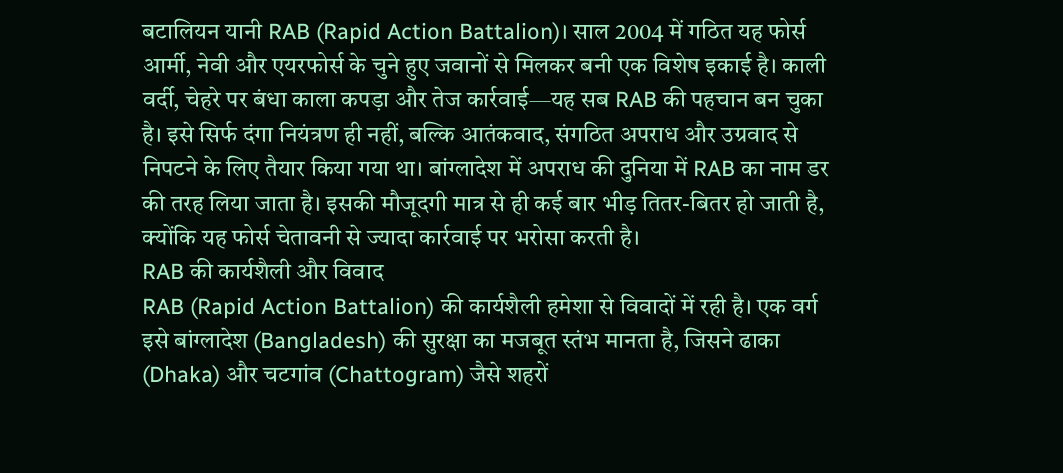बटालियन यानी RAB (Rapid Action Battalion)। साल 2004 में गठित यह फोर्स आर्मी, नेवी और एयरफोर्स के चुने हुए जवानों से मिलकर बनी एक विशेष इकाई है। काली वर्दी, चेहरे पर बंधा काला कपड़ा और तेज कार्रवाई—यह सब RAB की पहचान बन चुका है। इसे सिर्फ दंगा नियंत्रण ही नहीं, बल्कि आतंकवाद, संगठित अपराध और उग्रवाद से निपटने के लिए तैयार किया गया था। बांग्लादेश में अपराध की दुनिया में RAB का नाम डर की तरह लिया जाता है। इसकी मौजूदगी मात्र से ही कई बार भीड़ तितर-बितर हो जाती है, क्योंकि यह फोर्स चेतावनी से ज्यादा कार्रवाई पर भरोसा करती है।
RAB की कार्यशैली और विवाद
RAB (Rapid Action Battalion) की कार्यशैली हमेशा से विवादों में रही है। एक वर्ग इसे बांग्लादेश (Bangladesh) की सुरक्षा का मजबूत स्तंभ मानता है, जिसने ढाका (Dhaka) और चटगांव (Chattogram) जैसे शहरों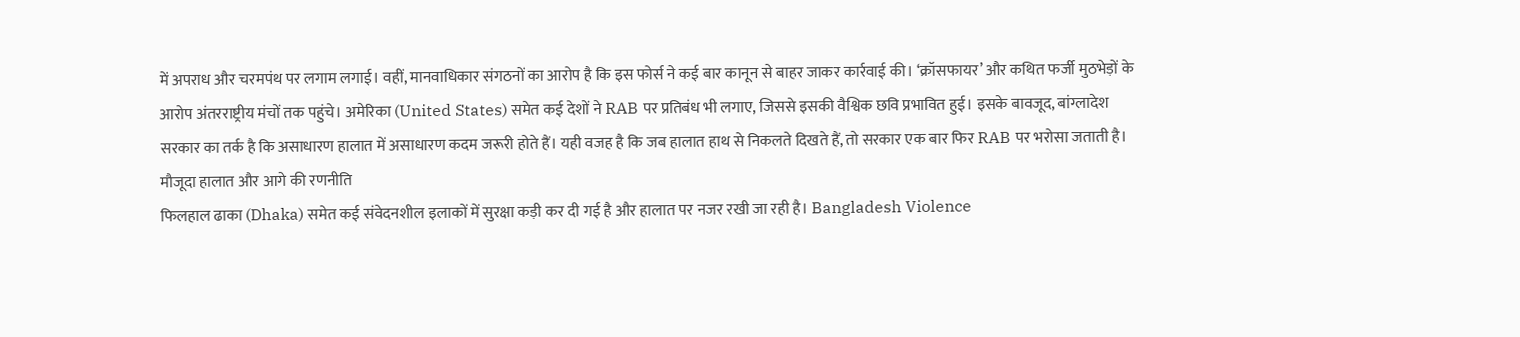में अपराध और चरमपंथ पर लगाम लगाई। वहीं, मानवाधिकार संगठनों का आरोप है कि इस फोर्स ने कई बार कानून से बाहर जाकर कार्रवाई की। ‘क्रॉसफायर’ और कथित फर्जी मुठभेड़ों के आरोप अंतरराष्ट्रीय मंचों तक पहुंचे। अमेरिका (United States) समेत कई देशों ने RAB पर प्रतिबंध भी लगाए, जिससे इसकी वैश्विक छवि प्रभावित हुई। इसके बावजूद, बांग्लादेश सरकार का तर्क है कि असाधारण हालात में असाधारण कदम जरूरी होते हैं। यही वजह है कि जब हालात हाथ से निकलते दिखते हैं, तो सरकार एक बार फिर RAB पर भरोसा जताती है।
मौजूदा हालात और आगे की रणनीति
फिलहाल ढाका (Dhaka) समेत कई संवेदनशील इलाकों में सुरक्षा कड़ी कर दी गई है और हालात पर नजर रखी जा रही है। Bangladesh Violence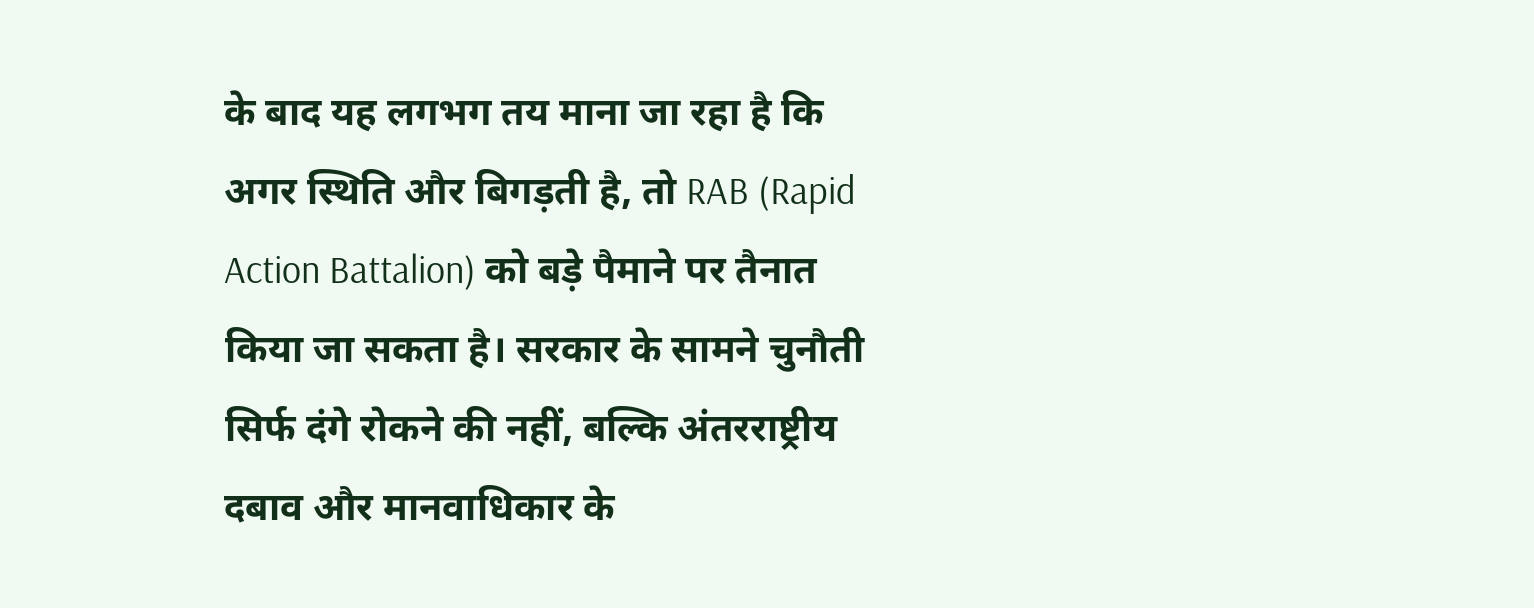के बाद यह लगभग तय माना जा रहा है कि अगर स्थिति और बिगड़ती है, तो RAB (Rapid Action Battalion) को बड़े पैमाने पर तैनात किया जा सकता है। सरकार के सामने चुनौती सिर्फ दंगे रोकने की नहीं, बल्कि अंतरराष्ट्रीय दबाव और मानवाधिकार के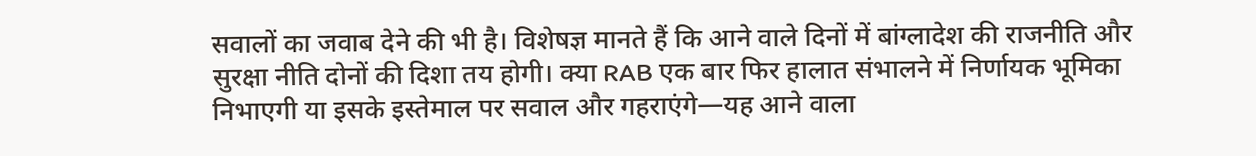सवालों का जवाब देने की भी है। विशेषज्ञ मानते हैं कि आने वाले दिनों में बांग्लादेश की राजनीति और सुरक्षा नीति दोनों की दिशा तय होगी। क्या RAB एक बार फिर हालात संभालने में निर्णायक भूमिका निभाएगी या इसके इस्तेमाल पर सवाल और गहराएंगे—यह आने वाला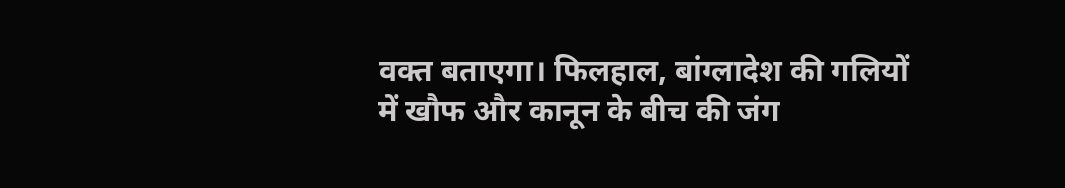वक्त बताएगा। फिलहाल, बांग्लादेश की गलियों में खौफ और कानून के बीच की जंग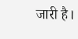जारी है।